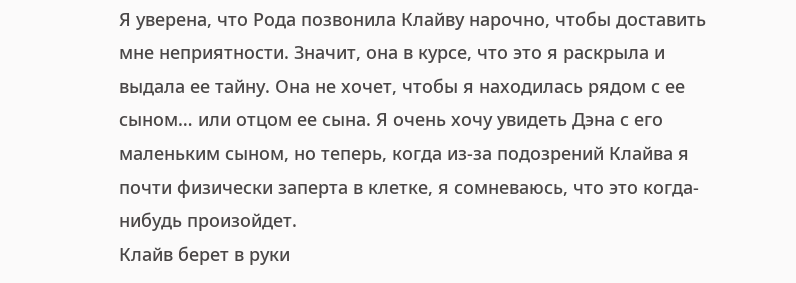Я уверена, что Рода позвонила Клайву нарочно, чтобы доставить мне неприятности. Значит, она в курсе, что это я раскрыла и выдала ее тайну. Она не хочет, чтобы я находилась рядом с ее сыном… или отцом ее сына. Я очень хочу увидеть Дэна с его маленьким сыном, но теперь, когда из-за подозрений Клайва я почти физически заперта в клетке, я сомневаюсь, что это когда-нибудь произойдет.
Клайв берет в руки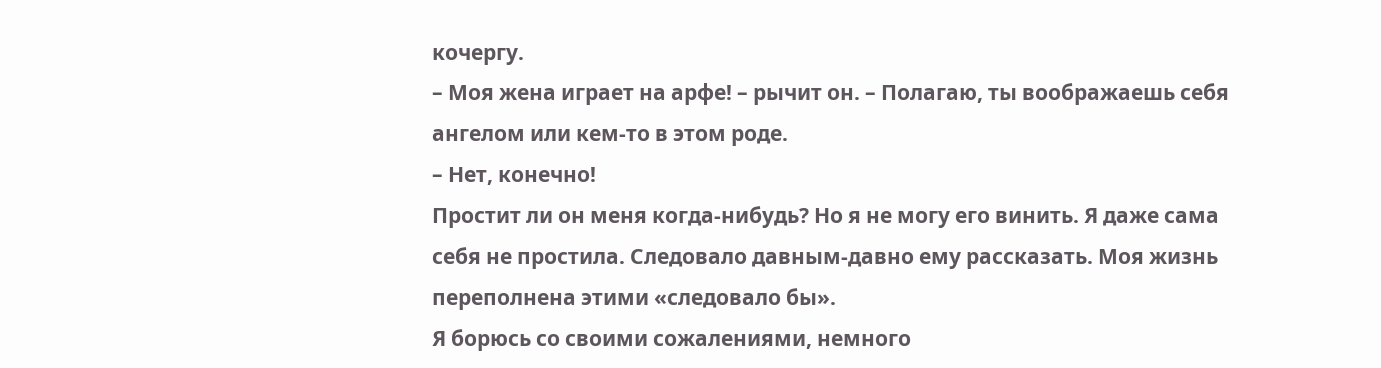кочергу.
– Моя жена играет на арфе! – рычит он. – Полагаю, ты воображаешь себя ангелом или кем-то в этом роде.
– Нет, конечно!
Простит ли он меня когда-нибудь? Но я не могу его винить. Я даже сама себя не простила. Следовало давным-давно ему рассказать. Моя жизнь переполнена этими «следовало бы».
Я борюсь со своими сожалениями, немного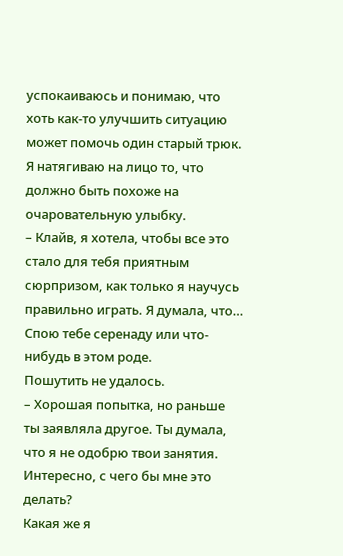успокаиваюсь и понимаю, что хоть как-то улучшить ситуацию может помочь один старый трюк. Я натягиваю на лицо то, что должно быть похоже на очаровательную улыбку.
– Клайв, я хотела, чтобы все это стало для тебя приятным сюрпризом, как только я научусь правильно играть. Я думала, что… Спою тебе серенаду или что-нибудь в этом роде.
Пошутить не удалось.
– Хорошая попытка, но раньше ты заявляла другое. Ты думала, что я не одобрю твои занятия. Интересно, с чего бы мне это делать?
Какая же я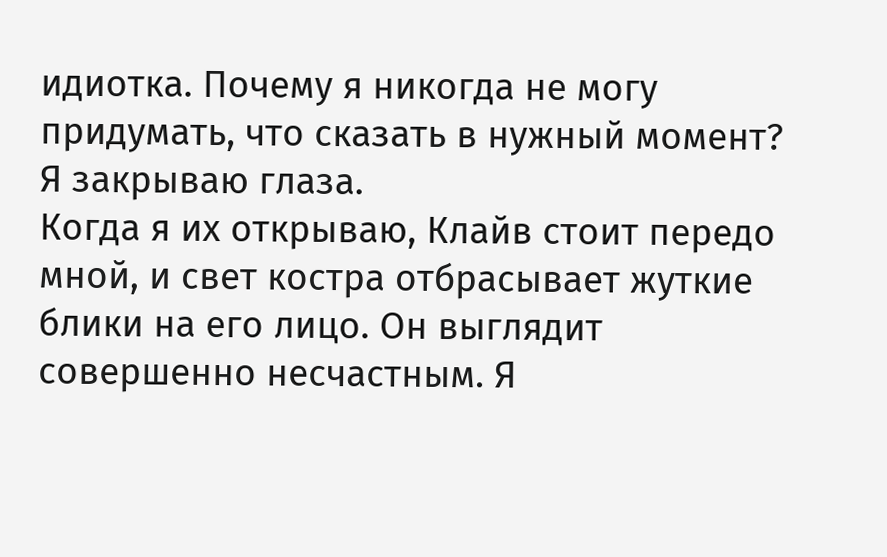идиотка. Почему я никогда не могу придумать, что сказать в нужный момент? Я закрываю глаза.
Когда я их открываю, Клайв стоит передо мной, и свет костра отбрасывает жуткие блики на его лицо. Он выглядит совершенно несчастным. Я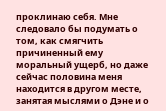проклинаю себя. Мне следовало бы подумать о том, как смягчить причиненный ему моральный ущерб, но даже сейчас половина меня находится в другом месте, занятая мыслями о Дэне и о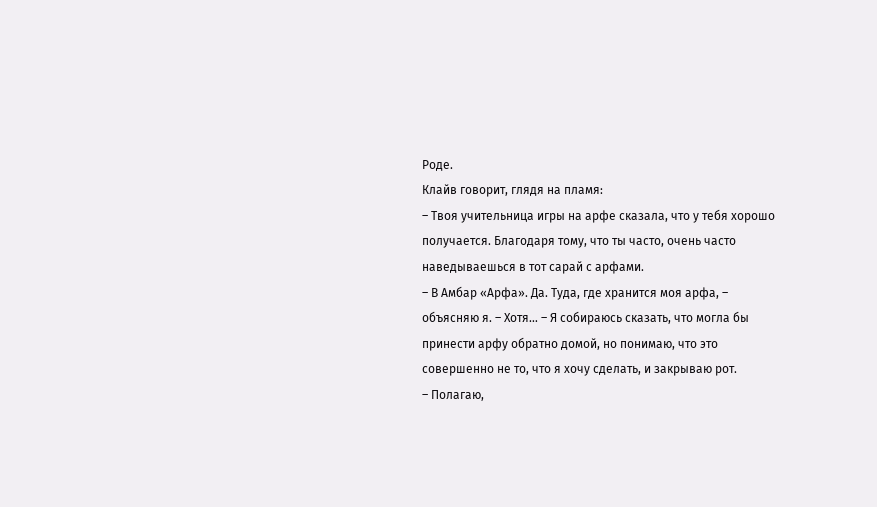Роде.
Клайв говорит, глядя на пламя:
– Твоя учительница игры на арфе сказала, что у тебя хорошо получается. Благодаря тому, что ты часто, очень часто наведываешься в тот сарай с арфами.
– В Амбар «Арфа». Да. Туда, где хранится моя арфа, – объясняю я. – Хотя… – Я собираюсь сказать, что могла бы принести арфу обратно домой, но понимаю, что это совершенно не то, что я хочу сделать, и закрываю рот.
– Полагаю,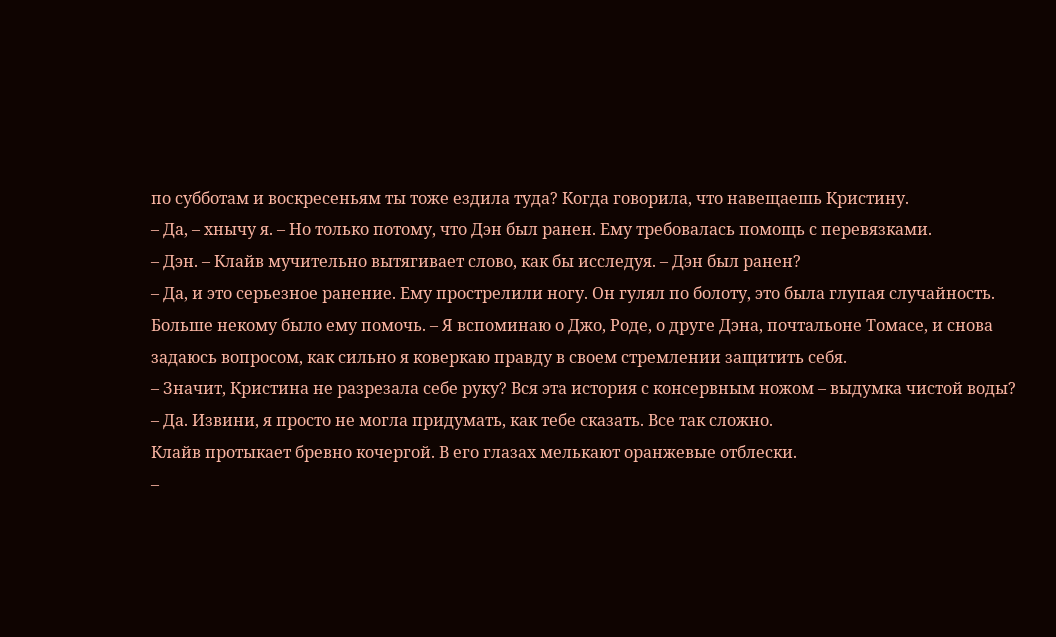по субботам и воскресеньям ты тоже ездила туда? Когда говорила, что навещаешь Кристину.
– Да, – хнычу я. – Но только потому, что Дэн был ранен. Ему требовалась помощь с перевязками.
– Дэн. – Клайв мучительно вытягивает слово, как бы исследуя. – Дэн был ранен?
– Да, и это серьезное ранение. Ему прострелили ногу. Он гулял по болоту, это была глупая случайность. Больше некому было ему помочь. – Я вспоминаю о Джо, Роде, о друге Дэна, почтальоне Томасе, и снова задаюсь вопросом, как сильно я коверкаю правду в своем стремлении защитить себя.
– Значит, Кристина не разрезала себе руку? Вся эта история с консервным ножом – выдумка чистой воды?
– Да. Извини, я просто не могла придумать, как тебе сказать. Все так сложно.
Клайв протыкает бревно кочергой. В его глазах мелькают оранжевые отблески.
–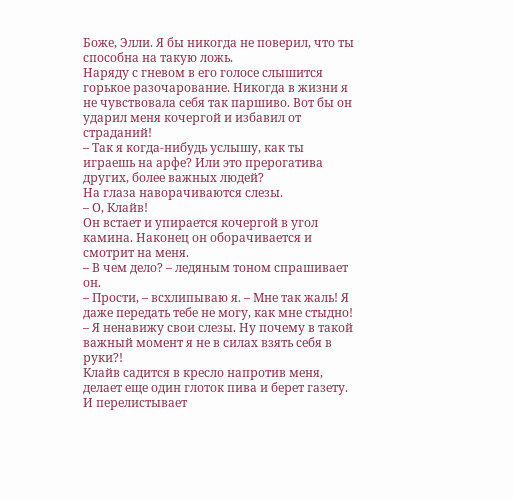Боже, Элли. Я бы никогда не поверил, что ты способна на такую ложь.
Наряду с гневом в его голосе слышится горькое разочарование. Никогда в жизни я не чувствовала себя так паршиво. Вот бы он ударил меня кочергой и избавил от страданий!
– Так я когда-нибудь услышу, как ты играешь на арфе? Или это прерогатива других, более важных людей?
На глаза наворачиваются слезы.
– О, Клайв!
Он встает и упирается кочергой в угол камина. Наконец он оборачивается и смотрит на меня.
– В чем дело? – ледяным тоном спрашивает он.
– Прости, – всхлипываю я. – Мне так жаль! Я даже передать тебе не могу, как мне стыдно! – Я ненавижу свои слезы. Ну почему в такой важный момент я не в силах взять себя в руки?!
Клайв садится в кресло напротив меня, делает еще один глоток пива и берет газету. И перелистывает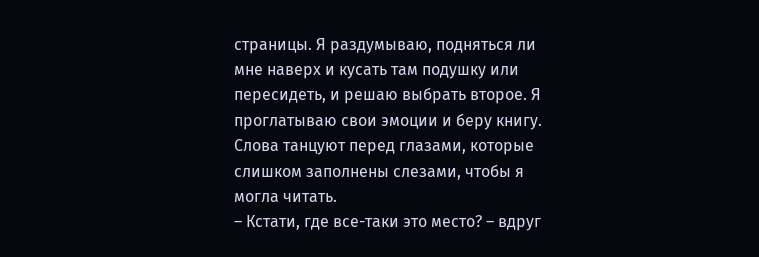страницы. Я раздумываю, подняться ли мне наверх и кусать там подушку или пересидеть, и решаю выбрать второе. Я проглатываю свои эмоции и беру книгу. Слова танцуют перед глазами, которые слишком заполнены слезами, чтобы я могла читать.
– Кстати, где все-таки это место? – вдруг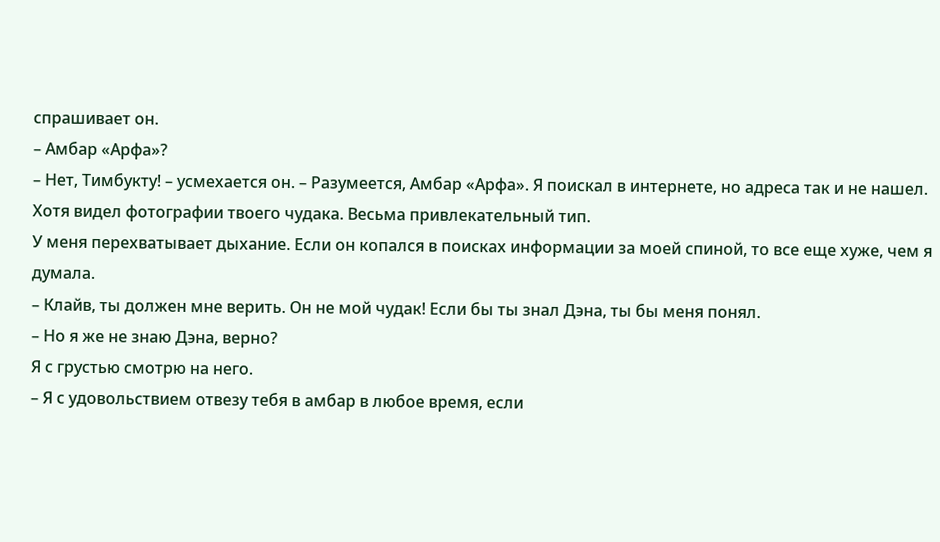спрашивает он.
– Амбар «Арфа»?
– Нет, Тимбукту! – усмехается он. – Разумеется, Амбар «Арфа». Я поискал в интернете, но адреса так и не нашел. Хотя видел фотографии твоего чудака. Весьма привлекательный тип.
У меня перехватывает дыхание. Если он копался в поисках информации за моей спиной, то все еще хуже, чем я думала.
– Клайв, ты должен мне верить. Он не мой чудак! Если бы ты знал Дэна, ты бы меня понял.
– Но я же не знаю Дэна, верно?
Я с грустью смотрю на него.
– Я с удовольствием отвезу тебя в амбар в любое время, если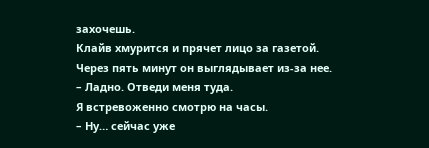захочешь.
Клайв хмурится и прячет лицо за газетой.
Через пять минут он выглядывает из-за нее.
– Ладно. Отведи меня туда.
Я встревоженно смотрю на часы.
– Ну… сейчас уже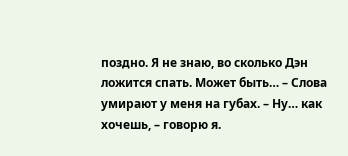поздно. Я не знаю, во сколько Дэн ложится спать. Может быть… – Слова умирают у меня на губах. – Ну… как хочешь, – говорю я.